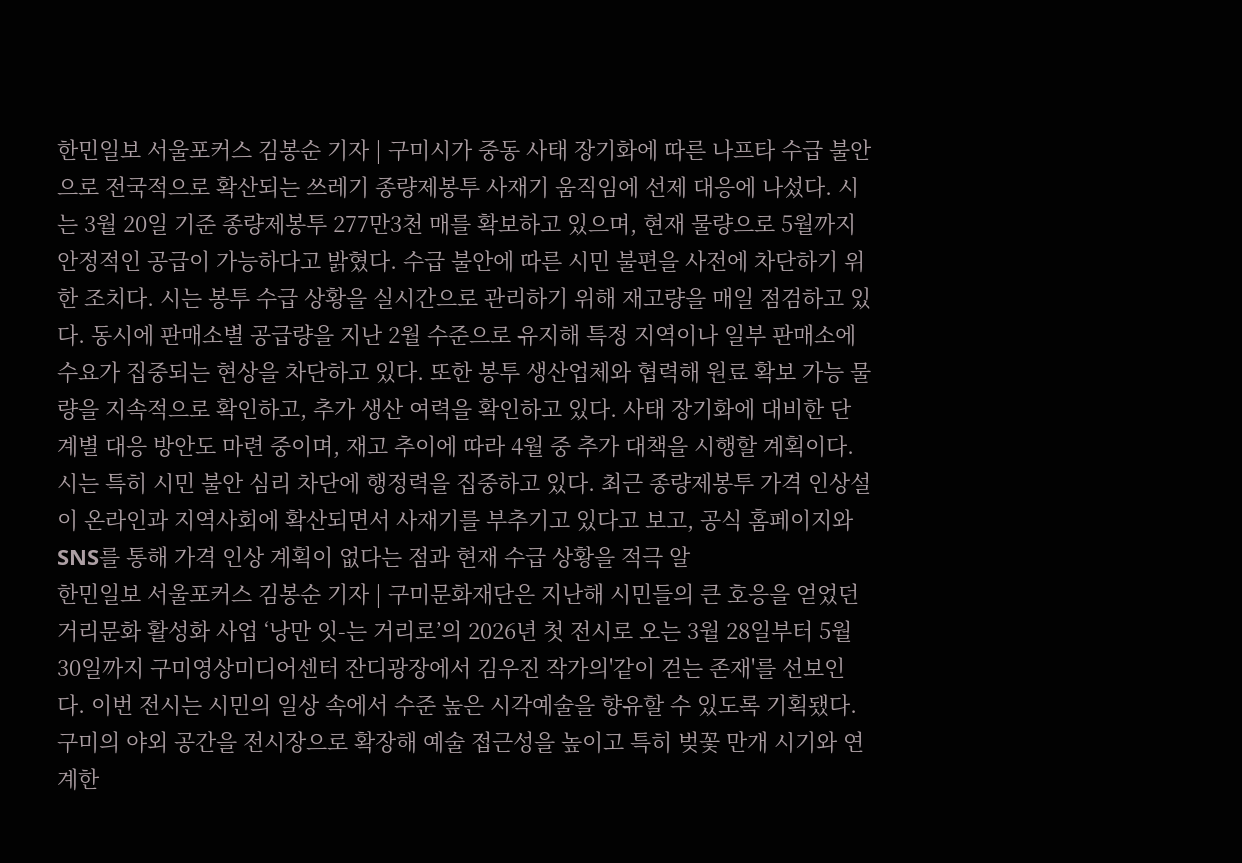한민일보 서울포커스 김봉순 기자 | 구미시가 중동 사태 장기화에 따른 나프타 수급 불안으로 전국적으로 확산되는 쓰레기 종량제봉투 사재기 움직임에 선제 대응에 나섰다. 시는 3월 20일 기준 종량제봉투 277만3천 매를 확보하고 있으며, 현재 물량으로 5월까지 안정적인 공급이 가능하다고 밝혔다. 수급 불안에 따른 시민 불편을 사전에 차단하기 위한 조치다. 시는 봉투 수급 상황을 실시간으로 관리하기 위해 재고량을 매일 점검하고 있다. 동시에 판매소별 공급량을 지난 2월 수준으로 유지해 특정 지역이나 일부 판매소에 수요가 집중되는 현상을 차단하고 있다. 또한 봉투 생산업체와 협력해 원료 확보 가능 물량을 지속적으로 확인하고, 추가 생산 여력을 확인하고 있다. 사태 장기화에 대비한 단계별 대응 방안도 마련 중이며, 재고 추이에 따라 4월 중 추가 대책을 시행할 계획이다. 시는 특히 시민 불안 심리 차단에 행정력을 집중하고 있다. 최근 종량제봉투 가격 인상설이 온라인과 지역사회에 확산되면서 사재기를 부추기고 있다고 보고, 공식 홈페이지와 SNS를 통해 가격 인상 계획이 없다는 점과 현재 수급 상황을 적극 알
한민일보 서울포커스 김봉순 기자 | 구미문화재단은 지난해 시민들의 큰 호응을 얻었던 거리문화 활성화 사업 ‘낭만 잇-는 거리로’의 2026년 첫 전시로 오는 3월 28일부터 5월 30일까지 구미영상미디어센터 잔디광장에서 김우진 작가의'같이 걷는 존재'를 선보인다. 이번 전시는 시민의 일상 속에서 수준 높은 시각예술을 향유할 수 있도록 기획됐다. 구미의 야외 공간을 전시장으로 확장해 예술 접근성을 높이고 특히 벚꽃 만개 시기와 연계한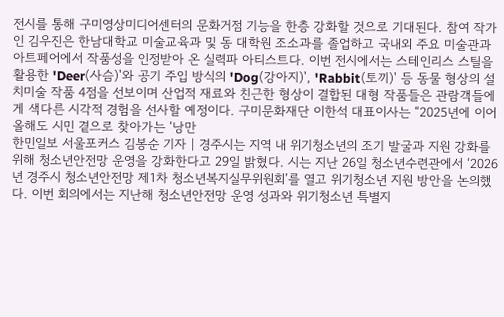전시를 통해 구미영상미디어센터의 문화거점 기능을 한층 강화할 것으로 기대된다. 참여 작가인 김우진은 한남대학교 미술교육과 및 동 대학원 조소과를 졸업하고 국내외 주요 미술관과 아트페어에서 작품성을 인정받아 온 실력파 아티스트다. 이번 전시에서는 스테인리스 스틸을 활용한 'Deer(사슴)'와 공기 주입 방식의 'Dog(강아지)', 'Rabbit(토끼)' 등 동물 형상의 설치미술 작품 4점을 선보이며 산업적 재료와 친근한 형상이 결합된 대형 작품들은 관람객들에게 색다른 시각적 경험을 선사할 예정이다. 구미문화재단 이한석 대표이사는 “2025년에 이어 올해도 시민 곁으로 찾아가는 ‘낭만
한민일보 서울포커스 김봉순 기자 | 경주시는 지역 내 위기청소년의 조기 발굴과 지원 강화를 위해 청소년안전망 운영을 강화한다고 29일 밝혔다. 시는 지난 26일 청소년수련관에서 ‘2026년 경주시 청소년안전망 제1차 청소년복지실무위원회’를 열고 위기청소년 지원 방안을 논의했다. 이번 회의에서는 지난해 청소년안전망 운영 성과와 위기청소년 특별지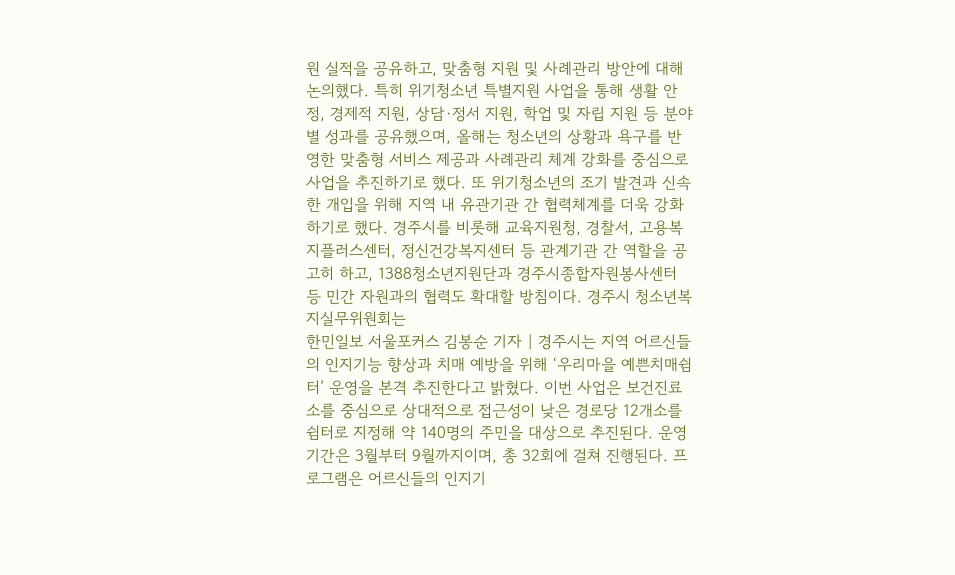원 실적을 공유하고, 맞춤형 지원 및 사례관리 방안에 대해 논의했다. 특히 위기청소년 특별지원 사업을 통해 생활 안정, 경제적 지원, 상담·정서 지원, 학업 및 자립 지원 등 분야별 성과를 공유했으며, 올해는 청소년의 상황과 욕구를 반영한 맞춤형 서비스 제공과 사례관리 체계 강화를 중심으로 사업을 추진하기로 했다. 또 위기청소년의 조기 발견과 신속한 개입을 위해 지역 내 유관기관 간 협력체계를 더욱 강화하기로 했다. 경주시를 비롯해 교육지원청, 경찰서, 고용복지플러스센터, 정신건강복지센터 등 관계기관 간 역할을 공고히 하고, 1388청소년지원단과 경주시종합자원봉사센터 등 민간 자원과의 협력도 확대할 방침이다. 경주시 청소년복지실무위원회는
한민일보 서울포커스 김봉순 기자 | 경주시는 지역 어르신들의 인지기능 향상과 치매 예방을 위해 ‘우리마을 예쁜치매쉼터’ 운영을 본격 추진한다고 밝혔다. 이번 사업은 보건진료소를 중심으로 상대적으로 접근성이 낮은 경로당 12개소를 쉼터로 지정해 약 140명의 주민을 대상으로 추진된다. 운영 기간은 3월부터 9월까지이며, 총 32회에 걸쳐 진행된다. 프로그램은 어르신들의 인지기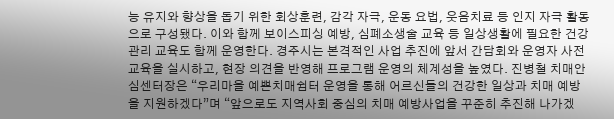능 유지와 향상을 돕기 위한 회상훈련, 감각 자극, 운동 요법, 웃음치료 등 인지 자극 활동으로 구성됐다. 이와 함께 보이스피싱 예방, 심폐소생술 교육 등 일상생활에 필요한 건강관리 교육도 함께 운영한다. 경주시는 본격적인 사업 추진에 앞서 간담회와 운영자 사전 교육을 실시하고, 현장 의견을 반영해 프로그램 운영의 체계성을 높였다. 진병철 치매안심센터장은 “우리마을 예쁜치매쉼터 운영을 통해 어르신들의 건강한 일상과 치매 예방을 지원하겠다”며 “앞으로도 지역사회 중심의 치매 예방사업을 꾸준히 추진해 나가겠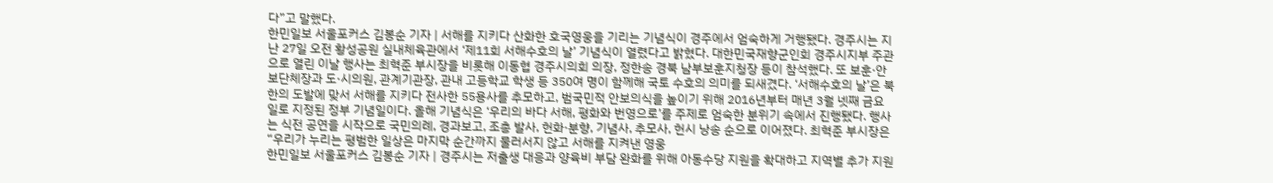다”고 말했다.
한민일보 서울포커스 김봉순 기자 | 서해를 지키다 산화한 호국영웅을 기리는 기념식이 경주에서 엄숙하게 거행됐다. 경주시는 지난 27일 오전 황성공원 실내체육관에서 ‘제11회 서해수호의 날’ 기념식이 열렸다고 밝혔다. 대한민국재향군인회 경주시지부 주관으로 열린 이날 행사는 최혁준 부시장을 비롯해 이동협 경주시의회 의장, 정한송 경북 남부보훈지청장 등이 참석했다. 또 보훈·안보단체장과 도·시의원, 관계기관장, 관내 고등학교 학생 등 350여 명이 함께해 국토 수호의 의미를 되새겼다. ‘서해수호의 날’은 북한의 도발에 맞서 서해를 지키다 전사한 55용사를 추모하고, 범국민적 안보의식을 높이기 위해 2016년부터 매년 3월 넷째 금요일로 지정된 정부 기념일이다. 올해 기념식은 ‘우리의 바다 서해, 평화와 번영으로’를 주제로 엄숙한 분위기 속에서 진행됐다. 행사는 식전 공연을 시작으로 국민의례, 경과보고, 조총 발사, 헌화·분향, 기념사, 추모사, 헌시 낭송 순으로 이어졌다. 최혁준 부시장은 “우리가 누리는 평범한 일상은 마지막 순간까지 물러서지 않고 서해를 지켜낸 영웅
한민일보 서울포커스 김봉순 기자 | 경주시는 저출생 대응과 양육비 부담 완화를 위해 아동수당 지원을 확대하고 지역별 추가 지원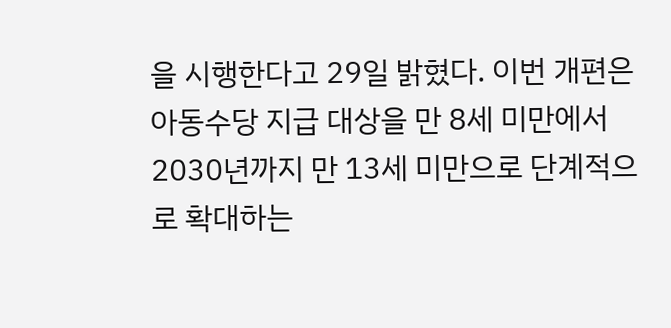을 시행한다고 29일 밝혔다. 이번 개편은 아동수당 지급 대상을 만 8세 미만에서 2030년까지 만 13세 미만으로 단계적으로 확대하는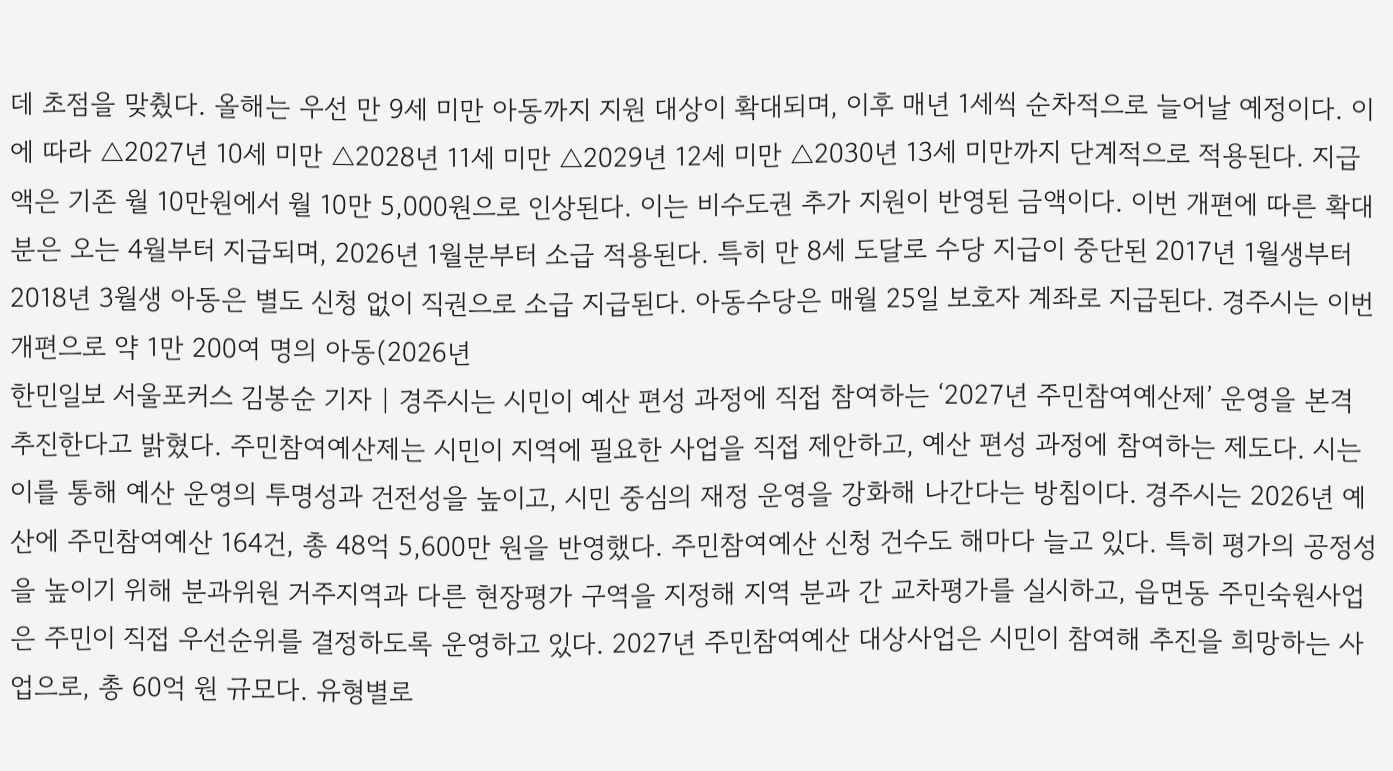데 초점을 맞췄다. 올해는 우선 만 9세 미만 아동까지 지원 대상이 확대되며, 이후 매년 1세씩 순차적으로 늘어날 예정이다. 이에 따라 △2027년 10세 미만 △2028년 11세 미만 △2029년 12세 미만 △2030년 13세 미만까지 단계적으로 적용된다. 지급액은 기존 월 10만원에서 월 10만 5,000원으로 인상된다. 이는 비수도권 추가 지원이 반영된 금액이다. 이번 개편에 따른 확대분은 오는 4월부터 지급되며, 2026년 1월분부터 소급 적용된다. 특히 만 8세 도달로 수당 지급이 중단된 2017년 1월생부터 2018년 3월생 아동은 별도 신청 없이 직권으로 소급 지급된다. 아동수당은 매월 25일 보호자 계좌로 지급된다. 경주시는 이번 개편으로 약 1만 200여 명의 아동(2026년
한민일보 서울포커스 김봉순 기자 | 경주시는 시민이 예산 편성 과정에 직접 참여하는 ‘2027년 주민참여예산제’ 운영을 본격 추진한다고 밝혔다. 주민참여예산제는 시민이 지역에 필요한 사업을 직접 제안하고, 예산 편성 과정에 참여하는 제도다. 시는 이를 통해 예산 운영의 투명성과 건전성을 높이고, 시민 중심의 재정 운영을 강화해 나간다는 방침이다. 경주시는 2026년 예산에 주민참여예산 164건, 총 48억 5,600만 원을 반영했다. 주민참여예산 신청 건수도 해마다 늘고 있다. 특히 평가의 공정성을 높이기 위해 분과위원 거주지역과 다른 현장평가 구역을 지정해 지역 분과 간 교차평가를 실시하고, 읍면동 주민숙원사업은 주민이 직접 우선순위를 결정하도록 운영하고 있다. 2027년 주민참여예산 대상사업은 시민이 참여해 추진을 희망하는 사업으로, 총 60억 원 규모다. 유형별로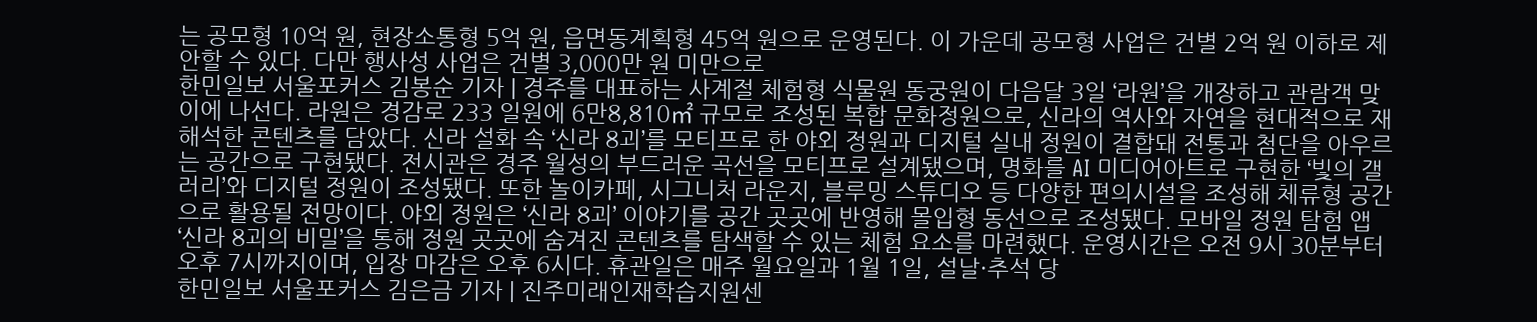는 공모형 10억 원, 현장소통형 5억 원, 읍면동계획형 45억 원으로 운영된다. 이 가운데 공모형 사업은 건별 2억 원 이하로 제안할 수 있다. 다만 행사성 사업은 건별 3,000만 원 미만으로
한민일보 서울포커스 김봉순 기자 | 경주를 대표하는 사계절 체험형 식물원 동궁원이 다음달 3일 ‘라원’을 개장하고 관람객 맞이에 나선다. 라원은 경감로 233 일원에 6만8,810㎡ 규모로 조성된 복합 문화정원으로, 신라의 역사와 자연을 현대적으로 재해석한 콘텐츠를 담았다. 신라 설화 속 ‘신라 8괴’를 모티프로 한 야외 정원과 디지털 실내 정원이 결합돼 전통과 첨단을 아우르는 공간으로 구현됐다. 전시관은 경주 월성의 부드러운 곡선을 모티프로 설계됐으며, 명화를 AI 미디어아트로 구현한 ‘빛의 갤러리’와 디지털 정원이 조성됐다. 또한 놀이카페, 시그니처 라운지, 블루밍 스튜디오 등 다양한 편의시설을 조성해 체류형 공간으로 활용될 전망이다. 야외 정원은 ‘신라 8괴’ 이야기를 공간 곳곳에 반영해 몰입형 동선으로 조성됐다. 모바일 정원 탐험 앱 ‘신라 8괴의 비밀’을 통해 정원 곳곳에 숨겨진 콘텐츠를 탐색할 수 있는 체험 요소를 마련했다. 운영시간은 오전 9시 30분부터 오후 7시까지이며, 입장 마감은 오후 6시다. 휴관일은 매주 월요일과 1월 1일, 설날·추석 당
한민일보 서울포커스 김은금 기자 | 진주미래인재학습지원센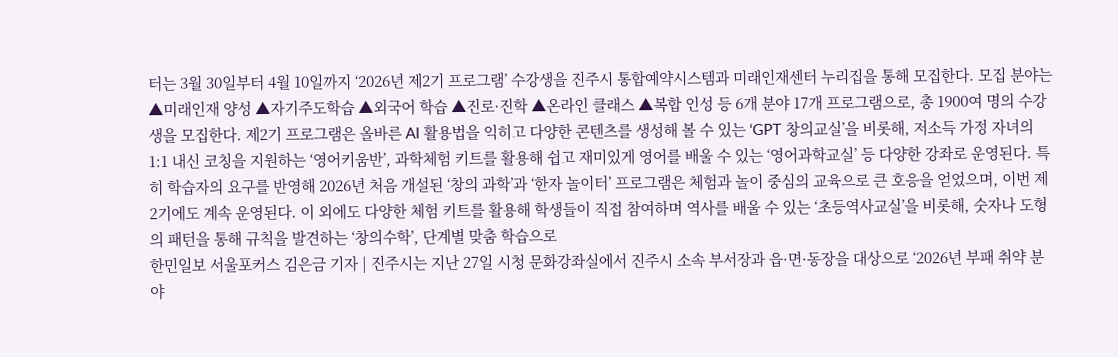터는 3월 30일부터 4월 10일까지 ‘2026년 제2기 프로그램’ 수강생을 진주시 통합예약시스템과 미래인재센터 누리집을 통해 모집한다. 모집 분야는 ▲미래인재 양성 ▲자기주도학습 ▲외국어 학습 ▲진로·진학 ▲온라인 클래스 ▲복합 인성 등 6개 분야 17개 프로그램으로, 총 1900여 명의 수강생을 모집한다. 제2기 프로그램은 올바른 AI 활용법을 익히고 다양한 콘텐츠를 생성해 볼 수 있는 ‘GPT 창의교실’을 비롯해, 저소득 가정 자녀의 1:1 내신 코칭을 지원하는 ‘영어키움반’, 과학체험 키트를 활용해 쉽고 재미있게 영어를 배울 수 있는 ‘영어과학교실’ 등 다양한 강좌로 운영된다. 특히 학습자의 요구를 반영해 2026년 처음 개설된 ‘창의 과학’과 ‘한자 놀이터’ 프로그램은 체험과 놀이 중심의 교육으로 큰 호응을 얻었으며, 이번 제2기에도 계속 운영된다. 이 외에도 다양한 체험 키트를 활용해 학생들이 직접 참여하며 역사를 배울 수 있는 ‘초등역사교실’을 비롯해, 숫자나 도형의 패턴을 통해 규칙을 발견하는 ‘창의수학’, 단계별 맞춤 학습으로
한민일보 서울포커스 김은금 기자 | 진주시는 지난 27일 시청 문화강좌실에서 진주시 소속 부서장과 읍·면·동장을 대상으로 ‘2026년 부패 취약 분야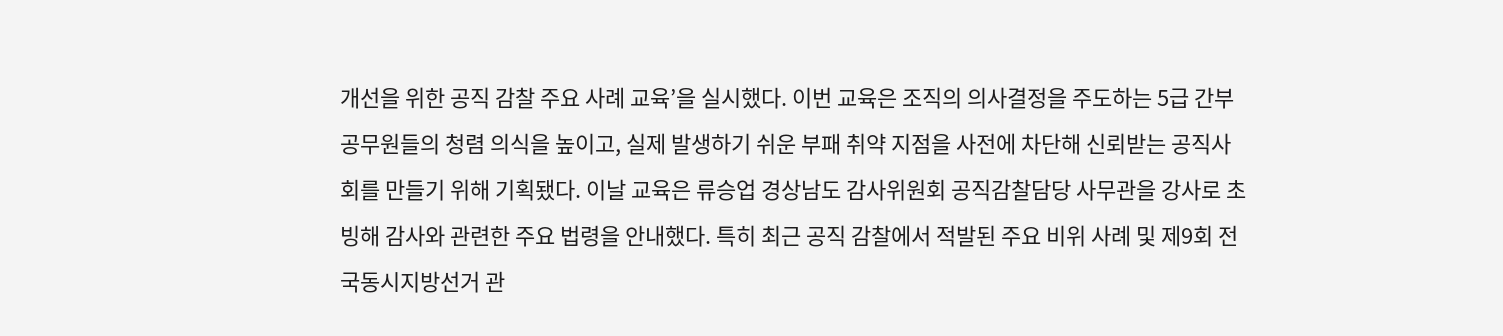개선을 위한 공직 감찰 주요 사례 교육’을 실시했다. 이번 교육은 조직의 의사결정을 주도하는 5급 간부 공무원들의 청렴 의식을 높이고, 실제 발생하기 쉬운 부패 취약 지점을 사전에 차단해 신뢰받는 공직사회를 만들기 위해 기획됐다. 이날 교육은 류승업 경상남도 감사위원회 공직감찰담당 사무관을 강사로 초빙해 감사와 관련한 주요 법령을 안내했다. 특히 최근 공직 감찰에서 적발된 주요 비위 사례 및 제9회 전국동시지방선거 관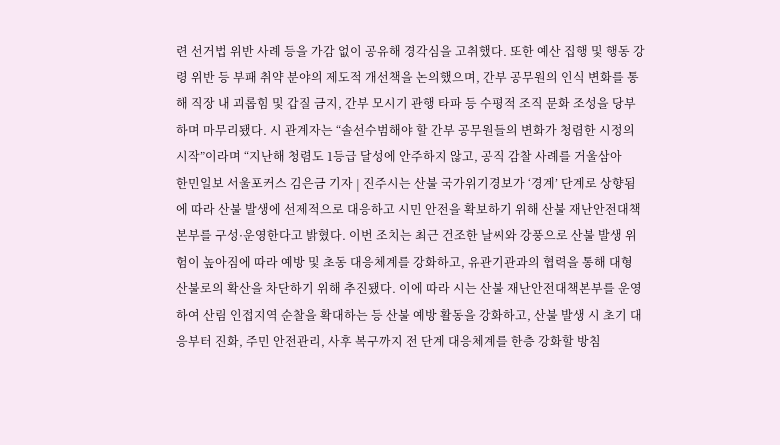련 선거법 위반 사례 등을 가감 없이 공유해 경각심을 고취했다. 또한 예산 집행 및 행동 강령 위반 등 부패 취약 분야의 제도적 개선책을 논의했으며, 간부 공무원의 인식 변화를 통해 직장 내 괴롭힘 및 갑질 금지, 간부 모시기 관행 타파 등 수평적 조직 문화 조성을 당부하며 마무리됐다. 시 관계자는 “솔선수범해야 할 간부 공무원들의 변화가 청렴한 시정의 시작”이라며 “지난해 청렴도 1등급 달성에 안주하지 않고, 공직 감찰 사례를 거울삼아
한민일보 서울포커스 김은금 기자 | 진주시는 산불 국가위기경보가 ‘경계’ 단계로 상향됨에 따라 산불 발생에 선제적으로 대응하고 시민 안전을 확보하기 위해 산불 재난안전대책본부를 구성·운영한다고 밝혔다. 이번 조치는 최근 건조한 날씨와 강풍으로 산불 발생 위험이 높아짐에 따라 예방 및 초동 대응체계를 강화하고, 유관기관과의 협력을 통해 대형 산불로의 확산을 차단하기 위해 추진됐다. 이에 따라 시는 산불 재난안전대책본부를 운영하여 산림 인접지역 순찰을 확대하는 등 산불 예방 활동을 강화하고, 산불 발생 시 초기 대응부터 진화, 주민 안전관리, 사후 복구까지 전 단계 대응체계를 한층 강화할 방침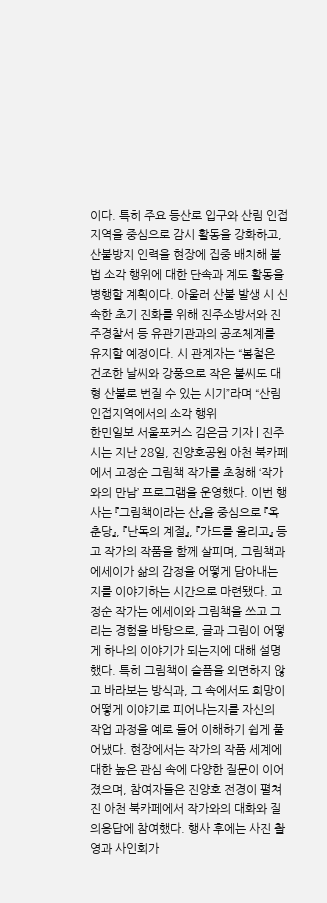이다. 특히 주요 등산로 입구와 산림 인접지역을 중심으로 감시 활동을 강화하고, 산불방지 인력을 현장에 집중 배치해 불법 소각 행위에 대한 단속과 계도 활동을 병행할 계획이다. 아울러 산불 발생 시 신속한 초기 진화를 위해 진주소방서와 진주경찰서 등 유관기관과의 공조체계를 유지할 예정이다. 시 관계자는 “봄철은 건조한 날씨와 강풍으로 작은 불씨도 대형 산불로 번질 수 있는 시기”라며 “산림 인접지역에서의 소각 행위
한민일보 서울포커스 김은금 기자 | 진주시는 지난 28일, 진양호공원 아천 북카페에서 고정순 그림책 작가를 초청해 ‘작가와의 만남’ 프로그램을 운영했다. 이번 행사는 『그림책이라는 산』을 중심으로 『옥춘당』, 『난독의 계절』, 『가드를 올리고』 등 고 작가의 작품을 함께 살피며, 그림책과 에세이가 삶의 감정을 어떻게 담아내는지를 이야기하는 시간으로 마련됐다. 고정순 작가는 에세이와 그림책을 쓰고 그리는 경험을 바탕으로, 글과 그림이 어떻게 하나의 이야기가 되는지에 대해 설명했다. 특히 그림책이 슬픔을 외면하지 않고 바라보는 방식과, 그 속에서도 희망이 어떻게 이야기로 피어나는지를 자신의 작업 과정을 예로 들어 이해하기 쉽게 풀어냈다. 현장에서는 작가의 작품 세계에 대한 높은 관심 속에 다양한 질문이 이어졌으며, 참여자들은 진양호 전경이 펼쳐진 아천 북카페에서 작가와의 대화와 질의응답에 참여했다. 행사 후에는 사진 촬영과 사인회가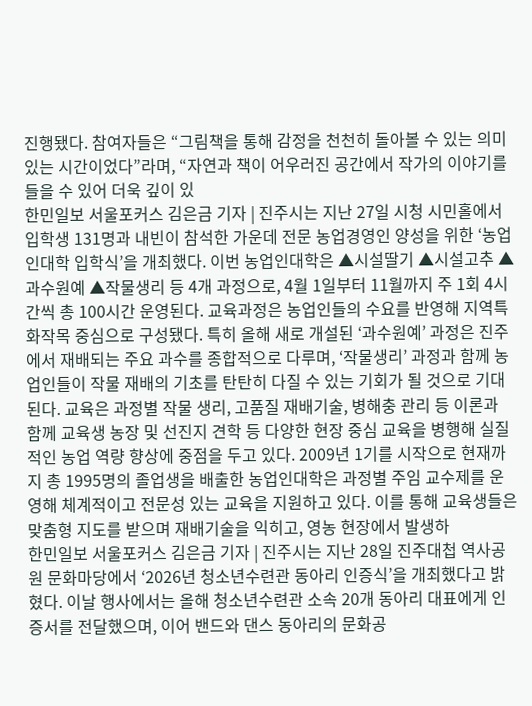진행됐다. 참여자들은 “그림책을 통해 감정을 천천히 돌아볼 수 있는 의미 있는 시간이었다”라며, “자연과 책이 어우러진 공간에서 작가의 이야기를 들을 수 있어 더욱 깊이 있
한민일보 서울포커스 김은금 기자 | 진주시는 지난 27일 시청 시민홀에서 입학생 131명과 내빈이 참석한 가운데 전문 농업경영인 양성을 위한 ‘농업인대학 입학식’을 개최했다. 이번 농업인대학은 ▲시설딸기 ▲시설고추 ▲과수원예 ▲작물생리 등 4개 과정으로, 4월 1일부터 11월까지 주 1회 4시간씩 총 100시간 운영된다. 교육과정은 농업인들의 수요를 반영해 지역특화작목 중심으로 구성됐다. 특히 올해 새로 개설된 ‘과수원예’ 과정은 진주에서 재배되는 주요 과수를 종합적으로 다루며, ‘작물생리’ 과정과 함께 농업인들이 작물 재배의 기초를 탄탄히 다질 수 있는 기회가 될 것으로 기대된다. 교육은 과정별 작물 생리, 고품질 재배기술, 병해충 관리 등 이론과 함께 교육생 농장 및 선진지 견학 등 다양한 현장 중심 교육을 병행해 실질적인 농업 역량 향상에 중점을 두고 있다. 2009년 1기를 시작으로 현재까지 총 1995명의 졸업생을 배출한 농업인대학은 과정별 주임 교수제를 운영해 체계적이고 전문성 있는 교육을 지원하고 있다. 이를 통해 교육생들은 맞춤형 지도를 받으며 재배기술을 익히고, 영농 현장에서 발생하
한민일보 서울포커스 김은금 기자 | 진주시는 지난 28일 진주대첩 역사공원 문화마당에서 ‘2026년 청소년수련관 동아리 인증식’을 개최했다고 밝혔다. 이날 행사에서는 올해 청소년수련관 소속 20개 동아리 대표에게 인증서를 전달했으며, 이어 밴드와 댄스 동아리의 문화공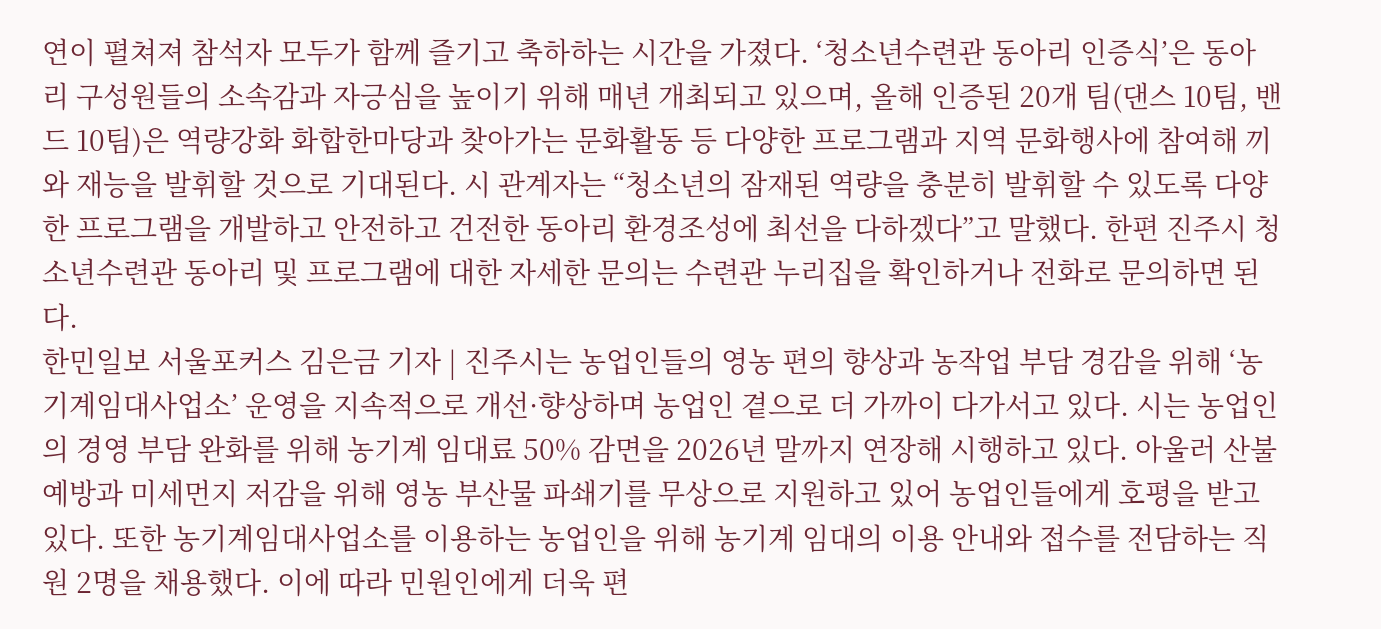연이 펼쳐져 참석자 모두가 함께 즐기고 축하하는 시간을 가졌다. ‘청소년수련관 동아리 인증식’은 동아리 구성원들의 소속감과 자긍심을 높이기 위해 매년 개최되고 있으며, 올해 인증된 20개 팀(댄스 10팀, 밴드 10팀)은 역량강화 화합한마당과 찾아가는 문화활동 등 다양한 프로그램과 지역 문화행사에 참여해 끼와 재능을 발휘할 것으로 기대된다. 시 관계자는 “청소년의 잠재된 역량을 충분히 발휘할 수 있도록 다양한 프로그램을 개발하고 안전하고 건전한 동아리 환경조성에 최선을 다하겠다”고 말했다. 한편 진주시 청소년수련관 동아리 및 프로그램에 대한 자세한 문의는 수련관 누리집을 확인하거나 전화로 문의하면 된다.
한민일보 서울포커스 김은금 기자 | 진주시는 농업인들의 영농 편의 향상과 농작업 부담 경감을 위해 ‘농기계임대사업소’ 운영을 지속적으로 개선·향상하며 농업인 곁으로 더 가까이 다가서고 있다. 시는 농업인의 경영 부담 완화를 위해 농기계 임대료 50% 감면을 2026년 말까지 연장해 시행하고 있다. 아울러 산불 예방과 미세먼지 저감을 위해 영농 부산물 파쇄기를 무상으로 지원하고 있어 농업인들에게 호평을 받고 있다. 또한 농기계임대사업소를 이용하는 농업인을 위해 농기계 임대의 이용 안내와 접수를 전담하는 직원 2명을 채용했다. 이에 따라 민원인에게 더욱 편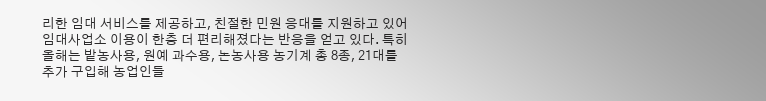리한 임대 서비스를 제공하고, 친절한 민원 응대를 지원하고 있어 임대사업소 이용이 한층 더 편리해졌다는 반응을 얻고 있다. 특히 올해는 밭농사용, 원예 과수용, 논농사용 농기계 총 8종, 21대를 추가 구입해 농업인들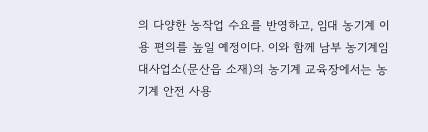의 다양한 농작업 수요를 반영하고, 임대 농기계 이용 편의를 높일 예정이다. 이와 함께 남부 농기계임대사업소(문산읍 소재)의 농기계 교육장에서는 농기계 안전 사용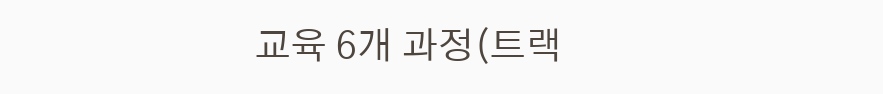교육 6개 과정(트랙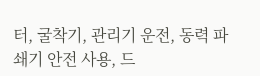터, 굴착기, 관리기 운전, 동력 파쇄기 안전 사용, 드